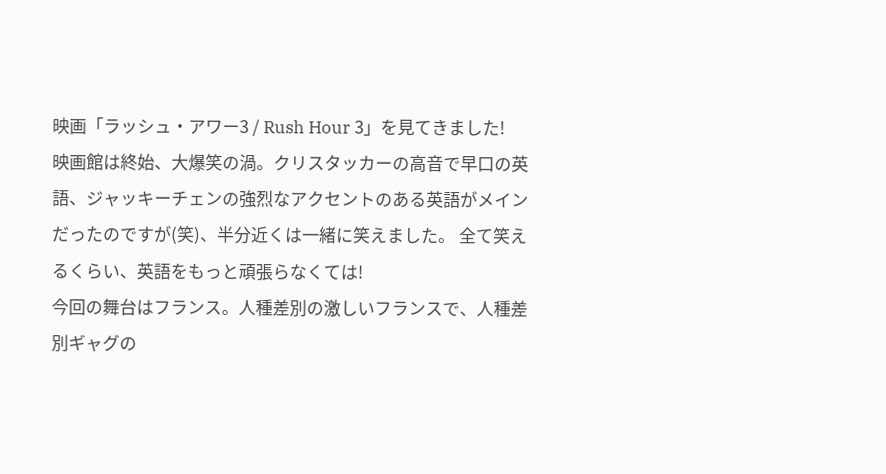映画「ラッシュ・アワー3 / Rush Hour 3」を見てきました!
映画館は終始、大爆笑の渦。クリスタッカーの高音で早口の英語、ジャッキーチェンの強烈なアクセントのある英語がメインだったのですが(笑)、半分近くは一緒に笑えました。 全て笑えるくらい、英語をもっと頑張らなくては!
今回の舞台はフランス。人種差別の激しいフランスで、人種差別ギャグの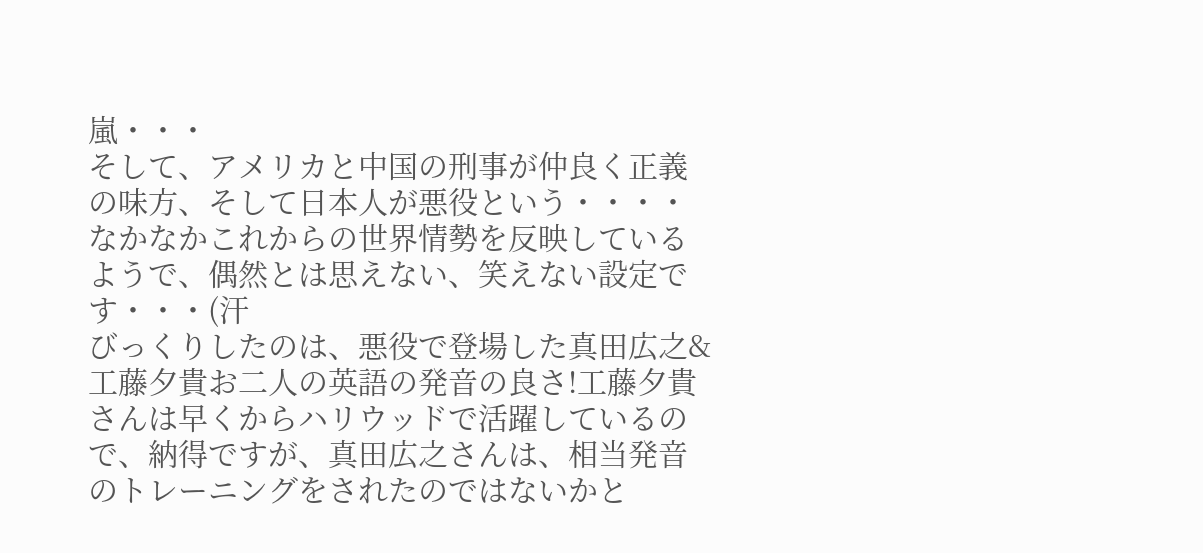嵐・・・
そして、アメリカと中国の刑事が仲良く正義の味方、そして日本人が悪役という・・・・なかなかこれからの世界情勢を反映しているようで、偶然とは思えない、笑えない設定です・・・(汗
びっくりしたのは、悪役で登場した真田広之&工藤夕貴お二人の英語の発音の良さ!工藤夕貴さんは早くからハリウッドで活躍しているので、納得ですが、真田広之さんは、相当発音のトレーニングをされたのではないかと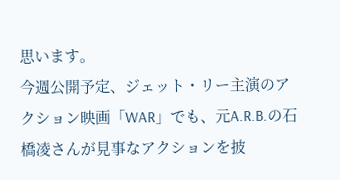思います。
今週公開予定、ジェット・リー主演のアクション映画「WAR」でも、元A.R.B.の石橋凌さんが見事なアクションを披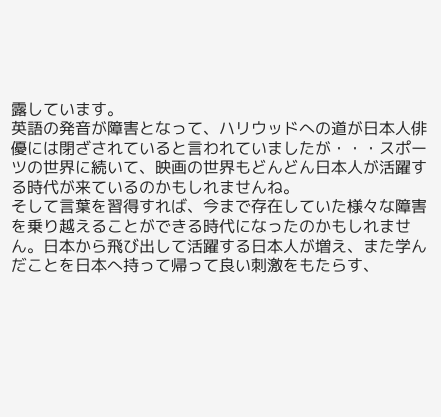露しています。
英語の発音が障害となって、ハリウッドへの道が日本人俳優には閉ざされていると言われていましたが・・・スポーツの世界に続いて、映画の世界もどんどん日本人が活躍する時代が来ているのかもしれませんね。
そして言葉を習得すれば、今まで存在していた様々な障害を乗り越えることができる時代になったのかもしれません。日本から飛び出して活躍する日本人が増え、また学んだことを日本へ持って帰って良い刺激をもたらす、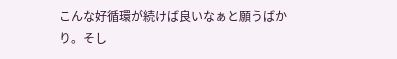こんな好循環が続けば良いなぁと願うばかり。そし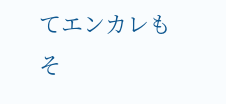てエンカレもそ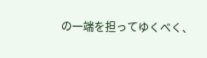の一端を担ってゆくべく、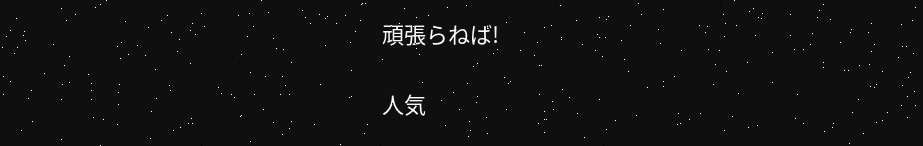頑張らねば!

人気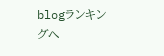blogランキングへ